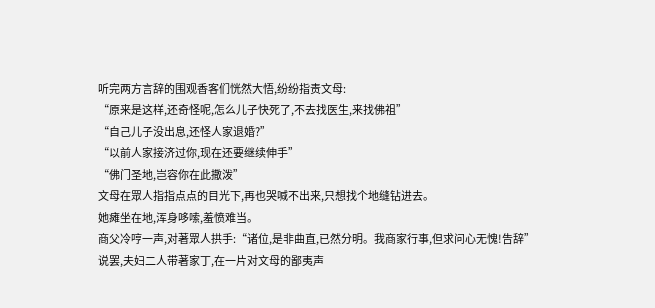听完两方言辞的围观香客们恍然大悟,纷纷指责文母:
“原来是这样,还奇怪呢,怎么儿子快死了,不去找医生,来找佛祖”
“自己儿子没出息,还怪人家退婚?”
“以前人家接济过你,现在还要继续伸手”
“佛门圣地,岂容你在此撒泼”
文母在眾人指指点点的目光下,再也哭喊不出来,只想找个地缝钻进去。
她瘫坐在地,浑身哆嗦,羞愤难当。
商父冷哼一声,对著眾人拱手:“诸位,是非曲直,已然分明。我商家行事,但求问心无愧!告辞”
说罢,夫妇二人带著家丁,在一片对文母的鄙夷声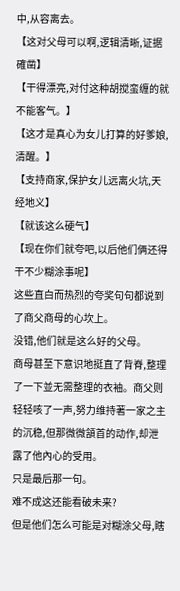中,从容离去。
【这对父母可以啊,逻辑清晰,证据確凿】
【干得漂亮,对付这种胡搅蛮缠的就不能客气。】
【这才是真心为女儿打算的好爹娘,清醒。】
【支持商家,保护女儿远离火坑,天经地义】
【就该这么硬气】
【现在你们就夸吧,以后他们俩还得干不少糊涂事呢】
这些直白而热烈的夸奖句句都说到了商父商母的心坎上。
没错,他们就是这么好的父母。
商母甚至下意识地挺直了背脊,整理了一下並无需整理的衣袖。商父则轻轻咳了一声,努力维持著一家之主的沉稳,但那微微頷首的动作,却泄露了他內心的受用。
只是最后那一句。
难不成这还能看破未来?
但是他们怎么可能是对糊涂父母,瞎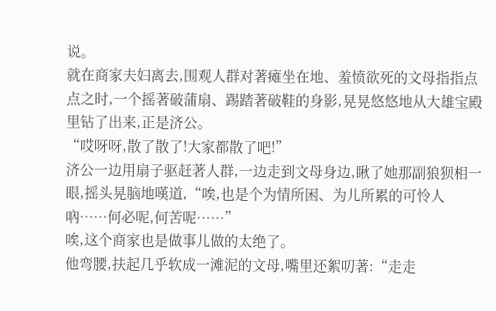说。
就在商家夫妇离去,围观人群对著瘫坐在地、羞愤欲死的文母指指点点之时,一个摇著破蒲扇、踢踏著破鞋的身影,晃晃悠悠地从大雄宝殿里钻了出来,正是济公。
“哎呀呀,散了散了!大家都散了吧!”
济公一边用扇子驱赶著人群,一边走到文母身边,瞅了她那副狼狈相一眼,摇头晃脑地嘆道,“唉,也是个为情所困、为儿所累的可怜人吶……何必呢,何苦呢……”
唉,这个商家也是做事儿做的太绝了。
他弯腰,扶起几乎软成一滩泥的文母,嘴里还絮叨著:“走走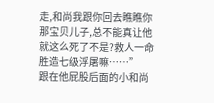走,和尚我跟你回去瞧瞧你那宝贝儿子,总不能真让他就这么死了不是?救人一命胜造七级浮屠嘛……”
跟在他屁股后面的小和尚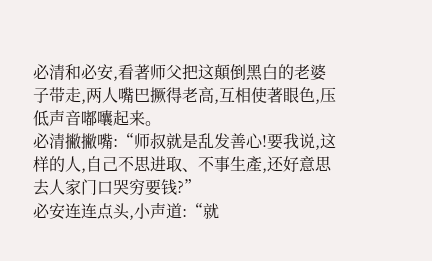必清和必安,看著师父把这顛倒黑白的老婆子带走,两人嘴巴撅得老高,互相使著眼色,压低声音嘟囔起来。
必清撇撇嘴:“师叔就是乱发善心!要我说,这样的人,自己不思进取、不事生產,还好意思去人家门口哭穷要钱?”
必安连连点头,小声道:“就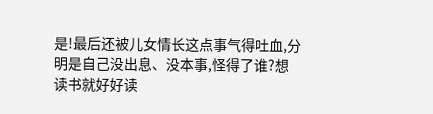是!最后还被儿女情长这点事气得吐血,分明是自己没出息、没本事,怪得了谁?想读书就好好读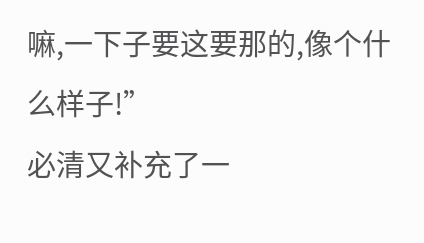嘛,一下子要这要那的,像个什么样子!”
必清又补充了一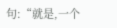句:“就是,一个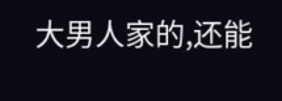大男人家的,还能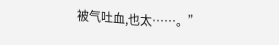被气吐血,也太……。”